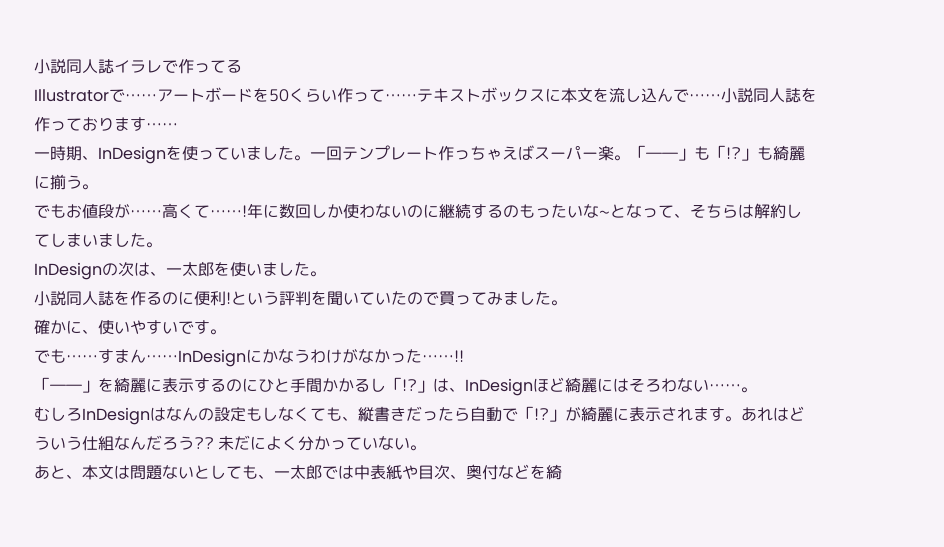小説同人誌イラレで作ってる
Illustratorで……アートボードを50くらい作って……テキストボックスに本文を流し込んで……小説同人誌を作っております……
一時期、InDesignを使っていました。一回テンプレート作っちゃえばスーパー楽。「――」も「!?」も綺麗に揃う。
でもお値段が……高くて……!年に数回しか使わないのに継続するのもったいな~となって、そちらは解約してしまいました。
InDesignの次は、一太郎を使いました。
小説同人誌を作るのに便利!という評判を聞いていたので買ってみました。
確かに、使いやすいです。
でも……すまん……InDesignにかなうわけがなかった……!!
「――」を綺麗に表示するのにひと手間かかるし「!?」は、InDesignほど綺麗にはそろわない……。
むしろInDesignはなんの設定もしなくても、縦書きだったら自動で「!?」が綺麗に表示されます。あれはどういう仕組なんだろう?? 未だによく分かっていない。
あと、本文は問題ないとしても、一太郎では中表紙や目次、奥付などを綺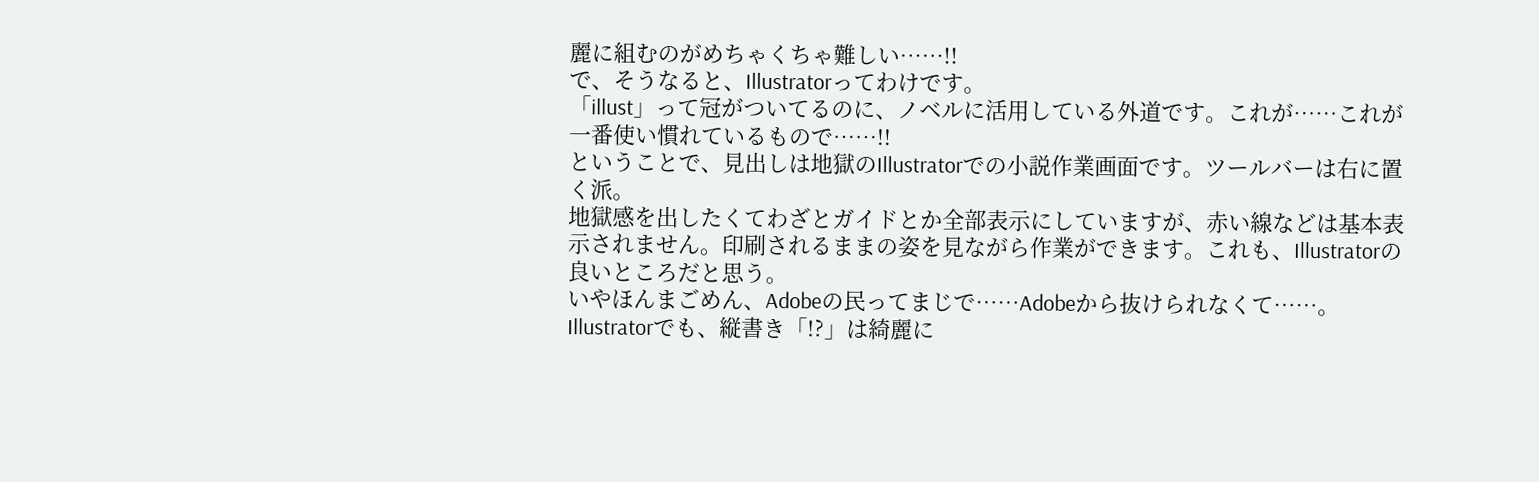麗に組むのがめちゃくちゃ難しい……!!
で、そうなると、Illustratorってわけです。
「illust」って冠がついてるのに、ノベルに活用している外道です。これが……これが一番使い慣れているもので……!!
ということで、見出しは地獄のIllustratorでの小説作業画面です。ツールバーは右に置く派。
地獄感を出したくてわざとガイドとか全部表示にしていますが、赤い線などは基本表示されません。印刷されるままの姿を見ながら作業ができます。これも、Illustratorの良いところだと思う。
いやほんまごめん、Adobeの民ってまじで……Adobeから抜けられなくて……。
Illustratorでも、縦書き「!?」は綺麗に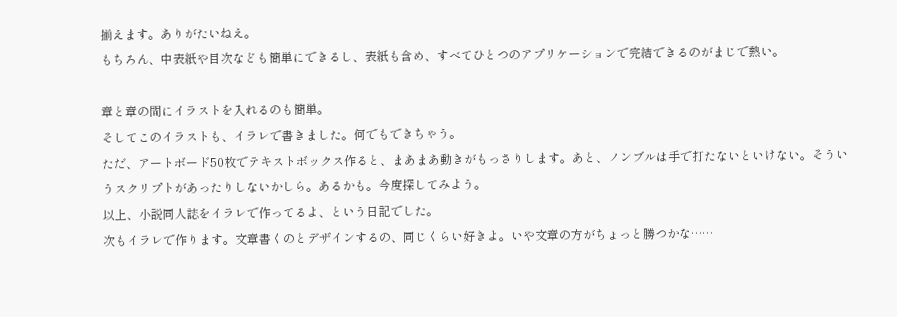揃えます。ありがたいねえ。
もちろん、中表紙や目次なども簡単にできるし、表紙も含め、すべてひとつのアプリケーションで完結できるのがまじで熱い。

章と章の間にイラストを入れるのも簡単。
そしてこのイラストも、イラレで書きました。何でもできちゃう。
ただ、アートボード50枚でテキストボックス作ると、まあまあ動きがもっさりします。あと、ノンブルは手で打たないといけない。そういうスクリプトがあったりしないかしら。あるかも。今度探してみよう。
以上、小説同人誌をイラレで作ってるよ、という日記でした。
次もイラレで作ります。文章書くのとデザインするの、同じくらい好きよ。いや文章の方がちょっと勝つかな……